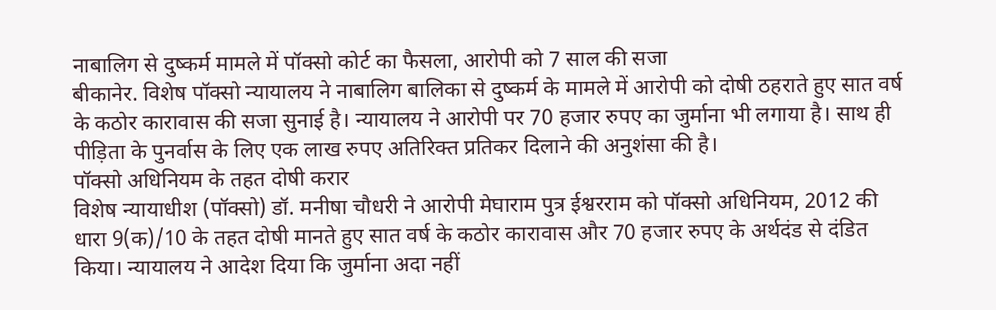नाबालिग से दुष्कर्म मामले में पॉक्सो कोर्ट का फैसला, आरोपी को 7 साल की सजा
बीकानेर. विशेष पॉक्सो न्यायालय ने नाबालिग बालिका से दुष्कर्म के मामले में आरोपी को दोषी ठहराते हुए सात वर्ष के कठोर कारावास की सजा सुनाई है। न्यायालय ने आरोपी पर 70 हजार रुपए का जुर्माना भी लगाया है। साथ ही पीड़िता के पुनर्वास के लिए एक लाख रुपए अतिरिक्त प्रतिकर दिलाने की अनुशंसा की है।
पॉक्सो अधिनियम के तहत दोषी करार
विशेष न्यायाधीश (पॉक्सो) डॉ. मनीषा चौधरी ने आरोपी मेघाराम पुत्र ईश्वरराम को पॉक्सो अधिनियम, 2012 की धारा 9(क)/10 के तहत दोषी मानते हुए सात वर्ष के कठोर कारावास और 70 हजार रुपए के अर्थदंड से दंडित किया। न्यायालय ने आदेश दिया कि जुर्माना अदा नहीं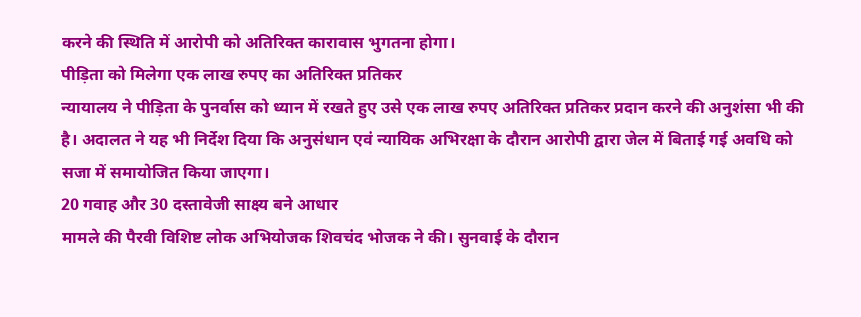करने की स्थिति में आरोपी को अतिरिक्त कारावास भुगतना होगा।
पीड़िता को मिलेगा एक लाख रुपए का अतिरिक्त प्रतिकर
न्यायालय ने पीड़िता के पुनर्वास को ध्यान में रखते हुए उसे एक लाख रुपए अतिरिक्त प्रतिकर प्रदान करने की अनुशंसा भी की है। अदालत ने यह भी निर्देश दिया कि अनुसंधान एवं न्यायिक अभिरक्षा के दौरान आरोपी द्वारा जेल में बिताई गई अवधि को सजा में समायोजित किया जाएगा।
20 गवाह और 30 दस्तावेजी साक्ष्य बने आधार
मामले की पैरवी विशिष्ट लोक अभियोजक शिवचंद भोजक ने की। सुनवाई के दौरान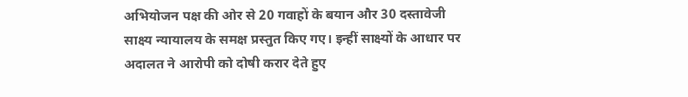अभियोजन पक्ष की ओर से 20 गवाहों के बयान और 30 दस्तावेजी साक्ष्य न्यायालय के समक्ष प्रस्तुत किए गए। इन्हीं साक्ष्यों के आधार पर अदालत ने आरोपी को दोषी करार देते हुए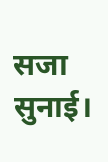सजा सुनाई।